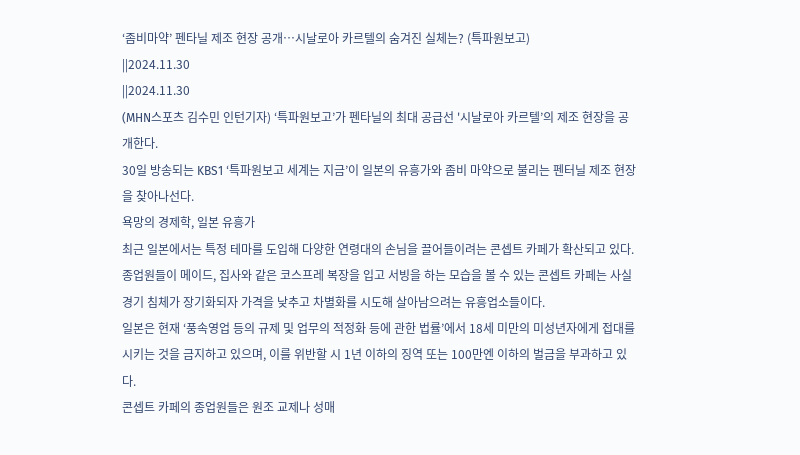‘좀비마약’ 펜타닐 제조 현장 공개…시날로아 카르텔의 숨겨진 실체는? (특파원보고)
||2024.11.30
||2024.11.30
(MHN스포츠 김수민 인턴기자) ‘특파원보고’가 펜타닐의 최대 공급선 '시날로아 카르텔’의 제조 현장을 공개한다.
30일 방송되는 KBS1 ‘특파원보고 세계는 지금’이 일본의 유흥가와 좀비 마약으로 불리는 펜터닐 제조 현장을 찾아나선다.
욕망의 경제학, 일본 유흥가
최근 일본에서는 특정 테마를 도입해 다양한 연령대의 손님을 끌어들이려는 콘셉트 카페가 확산되고 있다. 종업원들이 메이드, 집사와 같은 코스프레 복장을 입고 서빙을 하는 모습을 볼 수 있는 콘셉트 카페는 사실 경기 침체가 장기화되자 가격을 낮추고 차별화를 시도해 살아남으려는 유흥업소들이다.
일본은 현재 ‘풍속영업 등의 규제 및 업무의 적정화 등에 관한 법률’에서 18세 미만의 미성년자에게 접대를 시키는 것을 금지하고 있으며, 이를 위반할 시 1년 이하의 징역 또는 100만엔 이하의 벌금을 부과하고 있다.
콘셉트 카페의 종업원들은 원조 교제나 성매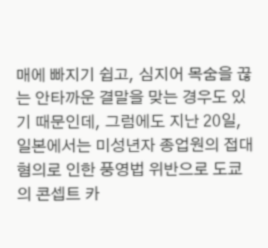매에 빠지기 쉽고, 심지어 목숨을 끊는 안타까운 결말을 맞는 경우도 있기 때문인데, 그럼에도 지난 20일, 일본에서는 미성년자 종업원의 접대 혐의로 인한 풍영법 위반으로 도쿄의 콘셉트 카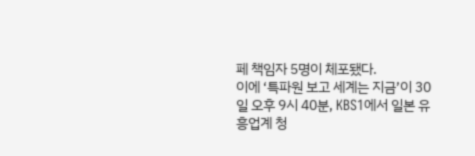페 책임자 5명이 체포됐다.
이에 ‘특파원 보고 세계는 지금’이 30일 오후 9시 40분, KBS1에서 일본 유흥업계 청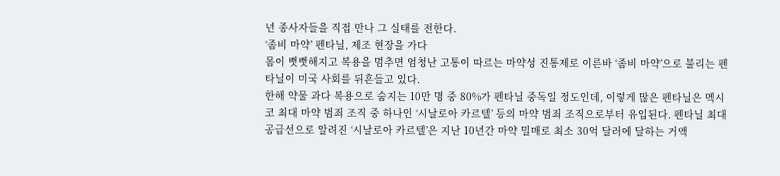년 종사자들을 직접 만나 그 실태를 전한다.
‘좀비 마약’ 펜타닐, 제조 현장을 가다
몸이 뻣뻣해지고 복용을 멈추면 엄청난 고통이 따르는 마약성 진통제로 이른바 ‘좀비 마약’으로 불리는 펜타닐이 미국 사회를 뒤흔들고 있다.
한해 약물 과다 복용으로 숨지는 10만 명 중 80%가 펜타닐 중독일 정도인데, 이렇게 많은 펜타닐은 멕시코 최대 마약 범죄 조직 중 하나인 ‘시날로아 카르텔’ 등의 마약 범죄 조직으로부터 유입된다. 펜타닐 최대 공급선으로 알려진 ‘시날로아 카르텔’은 지난 10년간 마약 밀매로 최소 30억 달러에 달하는 거액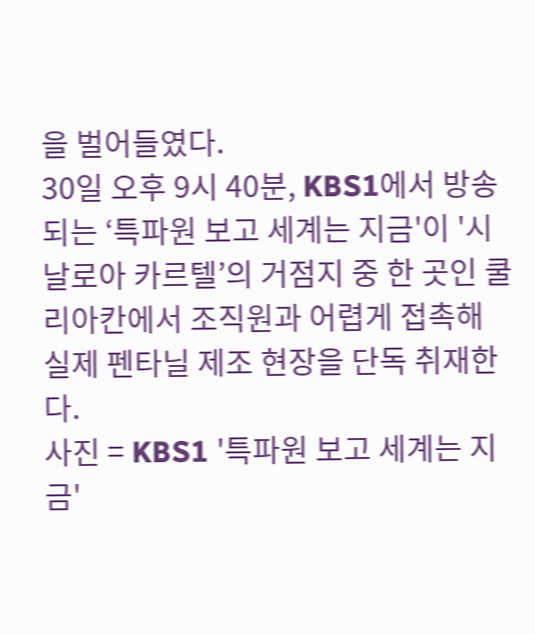을 벌어들였다.
30일 오후 9시 40분, KBS1에서 방송되는 ‘특파원 보고 세계는 지금'이 '시날로아 카르텔’의 거점지 중 한 곳인 쿨리아칸에서 조직원과 어렵게 접촉해 실제 펜타닐 제조 현장을 단독 취재한다.
사진 = KBS1 '특파원 보고 세계는 지금'